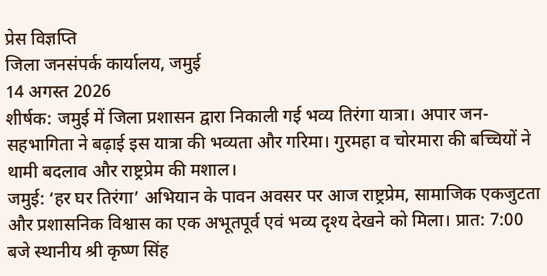प्रेस विज्ञप्ति
जिला जनसंपर्क कार्यालय, जमुई
14 अगस्त 2026
शीर्षक: जमुई में जिला प्रशासन द्वारा निकाली गई भव्य तिरंगा यात्रा। अपार जन-सहभागिता ने बढ़ाई इस यात्रा की भव्यता और गरिमा। गुरमहा व चोरमारा की बच्चियों ने थामी बदलाव और राष्ट्रप्रेम की मशाल।
जमुई: ‘हर घर तिरंगा’ अभियान के पावन अवसर पर आज राष्ट्रप्रेम, सामाजिक एकजुटता और प्रशासनिक विश्वास का एक अभूतपूर्व एवं भव्य दृश्य देखने को मिला। प्रात: 7:00 बजे स्थानीय श्री कृष्ण सिंह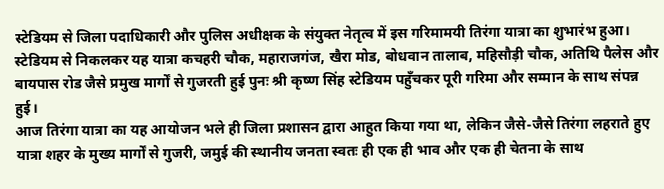स्टेडियम से जिला पदाधिकारी और पुलिस अधीक्षक के संयुक्त नेतृत्व में इस गरिमामयी तिरंगा यात्रा का शुभारंभ हुआ। स्टेडियम से निकलकर यह यात्रा कचहरी चौक, महाराजगंज, खैरा मोड, बोधवान तालाब, महिसौड़ी चौक, अतिथि पैलेस और बायपास रोड जैसे प्रमुख मार्गों से गुजरती हुई पुनः श्री कृष्ण सिंह स्टेडियम पहुँचकर पूरी गरिमा और सम्मान के साथ संपन्न हुई।
आज तिरंगा यात्रा का यह आयोजन भले ही जिला प्रशासन द्वारा आहुत किया गया था, लेकिन जैसे-जैसे तिरंगा लहराते हुए यात्रा शहर के मुख्य मार्गों से गुजरी, जमुई की स्थानीय जनता स्वतः ही एक ही भाव और एक ही चेतना के साथ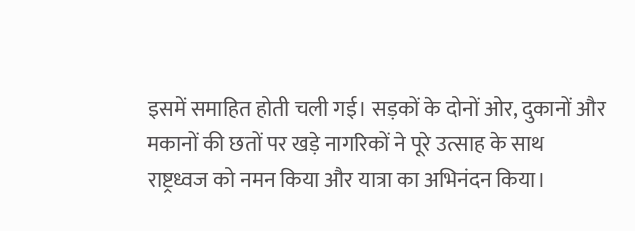इसमें समाहित होती चली गई। सड़कों के दोनों ओर, दुकानों और मकानों की छतों पर खड़े नागरिकों ने पूरे उत्साह के साथ राष्ट्रध्वज को नमन किया और यात्रा का अभिनंदन किया।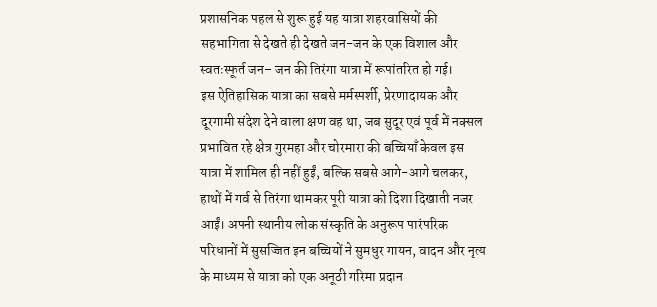प्रशासनिक पहल से शुरू हुई यह यात्रा शहरवासियों की सहभागिता से देखते ही देखते जन-जन के एक विशाल और स्वतःस्फूर्त जन– जन की तिरंगा यात्रा में रूपांतरित हो गई।
इस ऐतिहासिक यात्रा का सबसे मर्मस्पर्शी, प्रेरणादायक और दूरगामी संदेश देने वाला क्षण वह था, जब सुदूर एवं पूर्व में नक्सल प्रभावित रहे क्षेत्र गुरमहा और चोरमारा की बच्चियाँ केवल इस यात्रा में शामिल ही नहीं हुईं, बल्कि सबसे आगे-आगे चलकर, हाथों में गर्व से तिरंगा थामकर पूरी यात्रा को दिशा दिखाती नजर आईं। अपनी स्थानीय लोक संस्कृति के अनुरूप पारंपरिक परिधानों में सुसज्जित इन बच्चियों ने सुमधुर गायन, वादन और नृत्य के माध्यम से यात्रा को एक अनूठी गरिमा प्रदान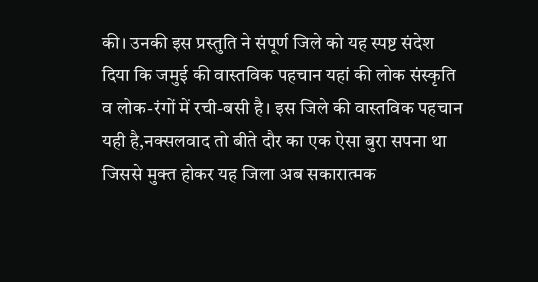की। उनकी इस प्रस्तुति ने संपूर्ण जिले को यह स्पष्ट संदेश दिया कि जमुई की वास्तविक पहचान यहां की लोक संस्कृति व लोक-रंगों में रची-बसी है। इस जिले की वास्तविक पहचान यही है,नक्सलवाद तो बीते दौर का एक ऐसा बुरा सपना था जिससे मुक्त होकर यह जिला अब सकारात्मक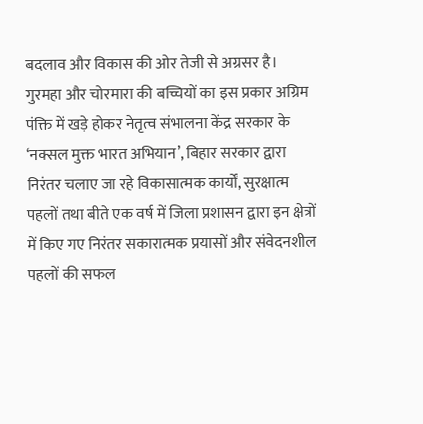बदलाव और विकास की ओर तेजी से अग्रसर है।
गुरमहा और चोरमारा की बच्चियों का इस प्रकार अग्रिम पंक्ति में खड़े होकर नेतृत्व संभालना केंद्र सरकार के ‘नक्सल मुक्त भारत अभियान’, बिहार सरकार द्वारा निरंतर चलाए जा रहे विकासात्मक कार्यों, सुरक्षात्म पहलों तथा बीते एक वर्ष में जिला प्रशासन द्वारा इन क्षेत्रों में किए गए निरंतर सकारात्मक प्रयासों और संवेदनशील पहलों की सफल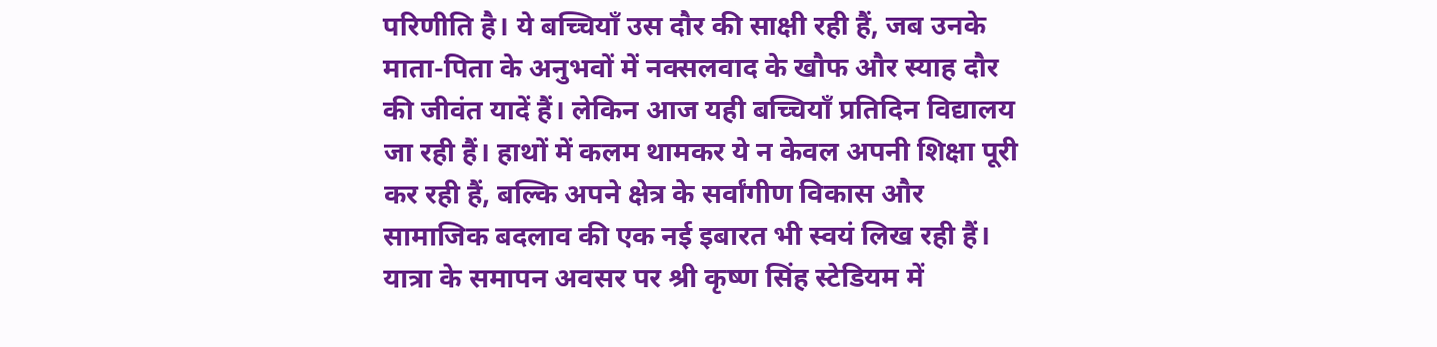परिणीति है। ये बच्चियाँ उस दौर की साक्षी रही हैं, जब उनके माता-पिता के अनुभवों में नक्सलवाद के खौफ और स्याह दौर की जीवंत यादें हैं। लेकिन आज यही बच्चियाँ प्रतिदिन विद्यालय जा रही हैं। हाथों में कलम थामकर ये न केवल अपनी शिक्षा पूरी कर रही हैं, बल्कि अपने क्षेत्र के सर्वांगीण विकास और सामाजिक बदलाव की एक नई इबारत भी स्वयं लिख रही हैं।
यात्रा के समापन अवसर पर श्री कृष्ण सिंह स्टेडियम में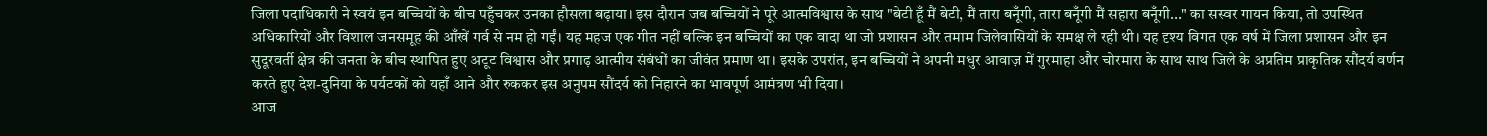जिला पदाधिकारी ने स्वयं इन बच्चियों के बीच पहुँचकर उनका हौसला बढ़ाया। इस दौरान जब बच्चियों ने पूरे आत्मविश्वास के साथ "बेटी हूँ मैं बेटी, मैं तारा बनूँगी, तारा बनूँगी मैं सहारा बनूँगी..." का सस्वर गायन किया, तो उपस्थित अधिकारियों और विशाल जनसमूह की आँखें गर्व से नम हो गईं। यह महज एक गीत नहीं बल्कि इन बच्चियों का एक वादा था जो प्रशासन और तमाम जिलेवासियों के समक्ष ले रही थी। यह दृश्य विगत एक वर्ष में जिला प्रशासन और इन सुदूरवर्ती क्षेत्र की जनता के बीच स्थापित हुए अटूट विश्वास और प्रगाढ़ आत्मीय संबंधों का जीवंत प्रमाण था। इसके उपरांत, इन बच्चियों ने अपनी मधुर आवाज़ में गुरमाहा और चोरमारा के साथ साथ जिले के अप्रतिम प्राकृतिक सौंदर्य वर्णन करते हुए देश-दुनिया के पर्यटकों को यहाँ आने और रुककर इस अनुपम सौंदर्य को निहारने का भावपूर्ण आमंत्रण भी दिया।
आज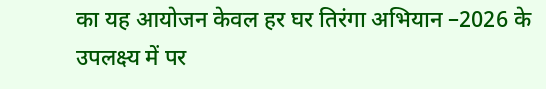का यह आयोजन केवल हर घर तिरंगा अभियान –2026 के उपलक्ष्य में पर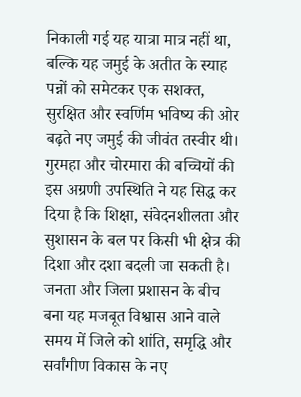निकाली गई यह यात्रा मात्र नहीं था, बल्कि यह जमुई के अतीत के स्याह पन्नों को समेटकर एक सशक्त, सुरक्षित और स्वर्णिम भविष्य की ओर बढ़ते नए जमुई की जीवंत तस्वीर थी। गुरमहा और चोरमारा की बच्चियों की इस अग्रणी उपस्थिति ने यह सिद्ध कर दिया है कि शिक्षा, संवेदनशीलता और सुशासन के बल पर किसी भी क्षेत्र की दिशा और दशा बदली जा सकती है। जनता और जिला प्रशासन के बीच बना यह मजबूत विश्वास आने वाले समय में जिले को शांति, समृद्धि और सर्वांगीण विकास के नए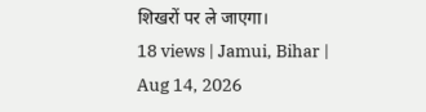शिखरों पर ले जाएगा।
18 views | Jamui, Bihar | Aug 14, 2026